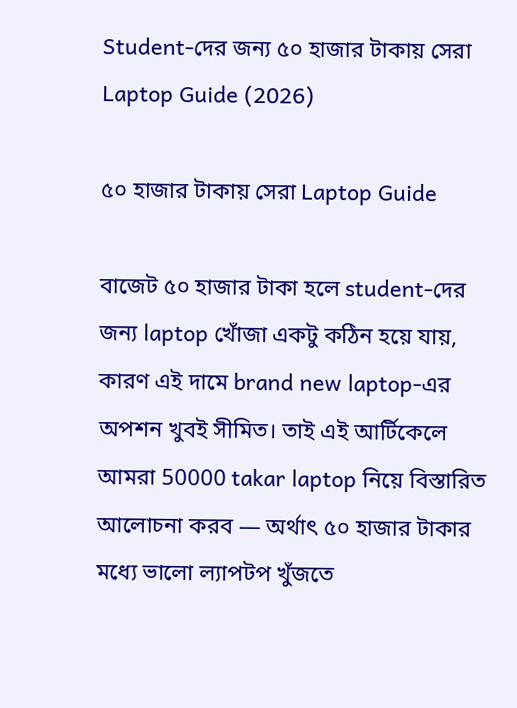Student-দের জন্য ৫০ হাজার টাকায় সেরা Laptop Guide (2026)

৫০ হাজার টাকায় সেরা Laptop Guide

বাজেট ৫০ হাজার টাকা হলে student-দের জন্য laptop খোঁজা একটু কঠিন হয়ে যায়, কারণ এই দামে brand new laptop-এর অপশন খুবই সীমিত। তাই এই আর্টিকেলে আমরা 50000 takar laptop নিয়ে বিস্তারিত আলোচনা করব — অর্থাৎ ৫০ হাজার টাকার মধ্যে ভালো ল্যাপটপ খুঁজতে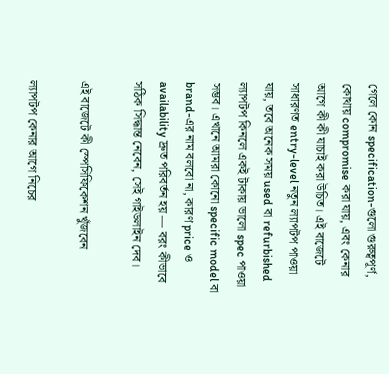গেলে কোন specification-গুলো গুরুত্বপূর্ণ, কোথায় compromise করা যায়, এবং কেনার আগে কী কী যাচাই করা উচিত। এই বাজেটে সাধারণত entry-level নতুন ল্যাপটপ পাওয়া যায়, তবে অনেক সময় used বা refurbished ল্যাপটপ কিনলে একই টাকায় ভালো spec পাওয়া সম্ভব। এখানে আমরা কোনো specific model বা brand-এর নাম বলবো না, কারণ price ও availability দ্রুত পরিবর্তন হয় — বরং কীভাবে সঠিক সিদ্ধান্ত নেবেন, সেই গাইডলাইন দেব।

এই বাজেটে কী স্পেসিফিকেশন খুঁজবেন

ল্যাপটপ কেনার আগে নিচের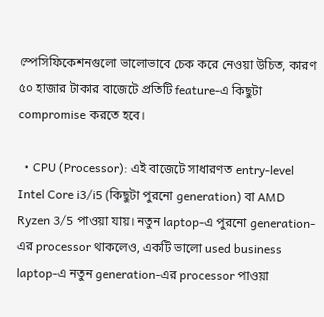স্পেসিফিকেশনগুলো ভালোভাবে চেক করে নেওয়া উচিত, কারণ ৫০ হাজার টাকার বাজেটে প্রতিটি feature-এ কিছুটা compromise করতে হবে।

  • CPU (Processor): এই বাজেটে সাধারণত entry-level Intel Core i3/i5 (কিছুটা পুরনো generation) বা AMD Ryzen 3/5 পাওয়া যায়। নতুন laptop-এ পুরনো generation-এর processor থাকলেও, একটি ভালো used business laptop-এ নতুন generation-এর processor পাওয়া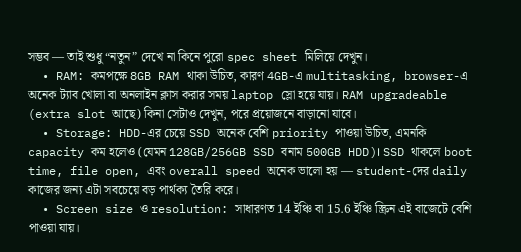সম্ভব — তাই শুধু “নতুন” দেখে না কিনে পুরো spec sheet মিলিয়ে দেখুন।
  • RAM: কমপক্ষে 8GB RAM থাকা উচিত, কারণ 4GB-এ multitasking, browser-এ অনেক ট্যাব খোলা বা অনলাইন ক্লাস করার সময় laptop স্লো হয়ে যায়। RAM upgradeable (extra slot আছে) কিনা সেটাও দেখুন, পরে প্রয়োজনে বাড়ানো যাবে।
  • Storage: HDD-এর চেয়ে SSD অনেক বেশি priority পাওয়া উচিত, এমনকি capacity কম হলেও (যেমন 128GB/256GB SSD বনাম 500GB HDD)। SSD থাকলে boot time, file open, এবং overall speed অনেক ভালো হয় — student-দের daily কাজের জন্য এটা সবচেয়ে বড় পার্থক্য তৈরি করে।
  • Screen size ও resolution: সাধারণত 14 ইঞ্চি বা 15.6 ইঞ্চি স্ক্রিন এই বাজেটে বেশি পাওয়া যায়।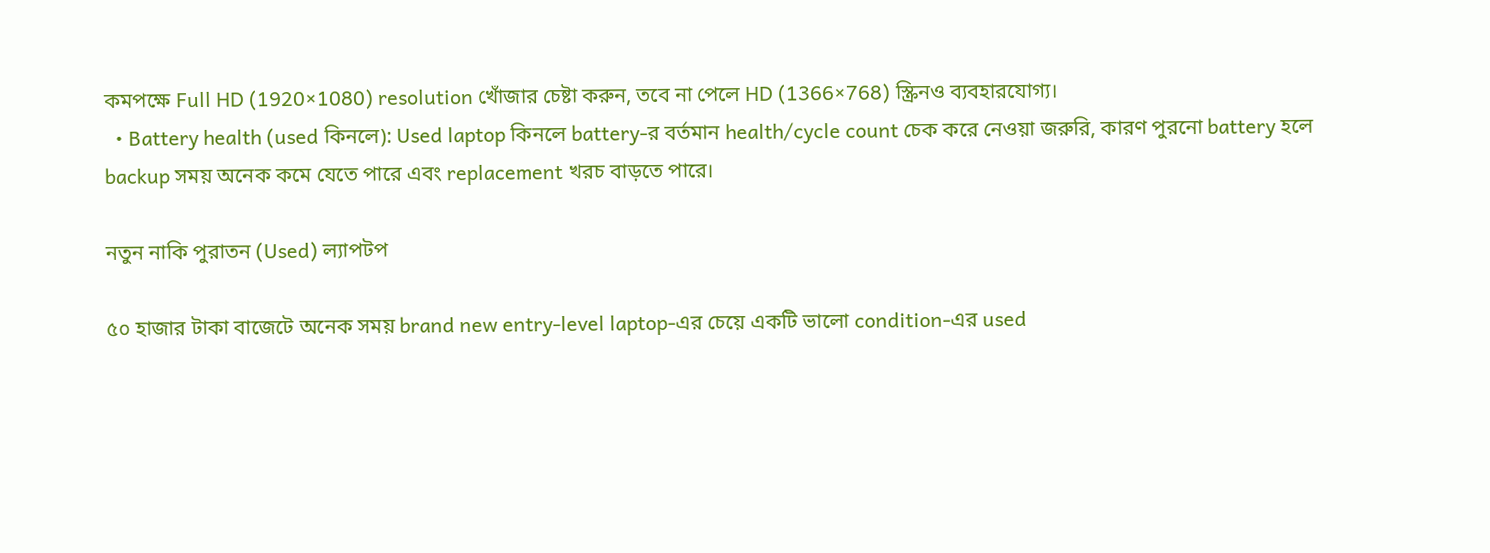কমপক্ষে Full HD (1920×1080) resolution খোঁজার চেষ্টা করুন, তবে না পেলে HD (1366×768) স্ক্রিনও ব্যবহারযোগ্য।
  • Battery health (used কিনলে): Used laptop কিনলে battery-র বর্তমান health/cycle count চেক করে নেওয়া জরুরি, কারণ পুরনো battery হলে backup সময় অনেক কমে যেতে পারে এবং replacement খরচ বাড়তে পারে।

নতুন নাকি পুরাতন (Used) ল্যাপটপ

৫০ হাজার টাকা বাজেটে অনেক সময় brand new entry-level laptop-এর চেয়ে একটি ভালো condition-এর used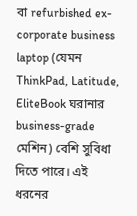বা refurbished ex-corporate business laptop (যেমন ThinkPad, Latitude, EliteBook ঘরানার business-grade মেশিন) বেশি সুবিধা দিতে পারে। এই ধরনের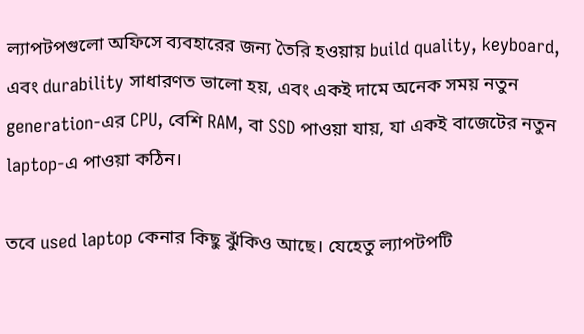ল্যাপটপগুলো অফিসে ব্যবহারের জন্য তৈরি হওয়ায় build quality, keyboard, এবং durability সাধারণত ভালো হয়, এবং একই দামে অনেক সময় নতুন generation-এর CPU, বেশি RAM, বা SSD পাওয়া যায়, যা একই বাজেটের নতুন laptop-এ পাওয়া কঠিন।

তবে used laptop কেনার কিছু ঝুঁকিও আছে। যেহেতু ল্যাপটপটি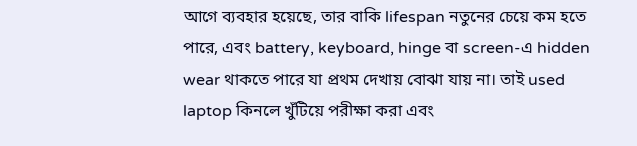আগে ব্যবহার হয়েছে, তার বাকি lifespan নতুনের চেয়ে কম হতে পারে, এবং battery, keyboard, hinge বা screen-এ hidden wear থাকতে পারে যা প্রথম দেখায় বোঝা যায় না। তাই used laptop কিনলে খুঁটিয়ে পরীক্ষা করা এবং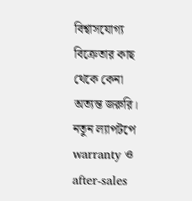বিশ্বাসযোগ্য বিক্রেতার কাছ থেকে কেনা অত্যন্ত জরুরি। নতুন ল্যাপটপে warranty ও after-sales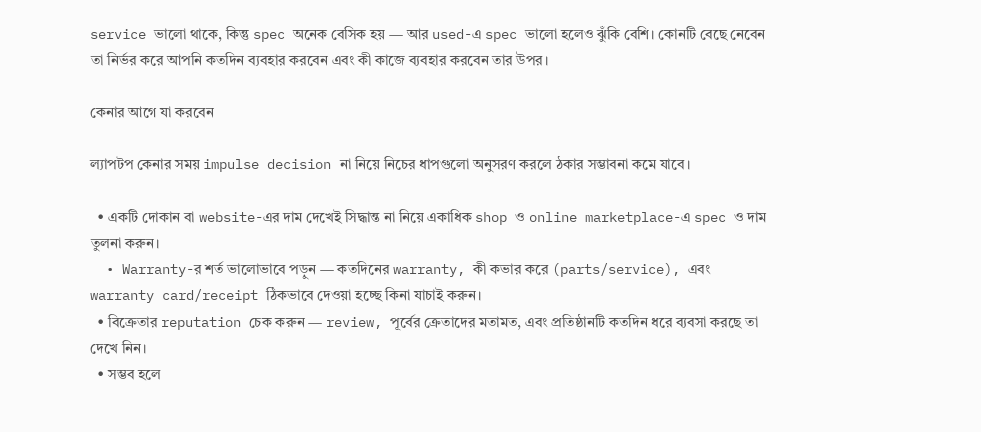service ভালো থাকে, কিন্তু spec অনেক বেসিক হয় — আর used-এ spec ভালো হলেও ঝুঁকি বেশি। কোনটি বেছে নেবেন তা নির্ভর করে আপনি কতদিন ব্যবহার করবেন এবং কী কাজে ব্যবহার করবেন তার উপর।

কেনার আগে যা করবেন

ল্যাপটপ কেনার সময় impulse decision না নিয়ে নিচের ধাপগুলো অনুসরণ করলে ঠকার সম্ভাবনা কমে যাবে।

  • একটি দোকান বা website-এর দাম দেখেই সিদ্ধান্ত না নিয়ে একাধিক shop ও online marketplace-এ spec ও দাম তুলনা করুন।
  • Warranty-র শর্ত ভালোভাবে পড়ুন — কতদিনের warranty, কী কভার করে (parts/service), এবং warranty card/receipt ঠিকভাবে দেওয়া হচ্ছে কিনা যাচাই করুন।
  • বিক্রেতার reputation চেক করুন — review, পূর্বের ক্রেতাদের মতামত, এবং প্রতিষ্ঠানটি কতদিন ধরে ব্যবসা করছে তা দেখে নিন।
  • সম্ভব হলে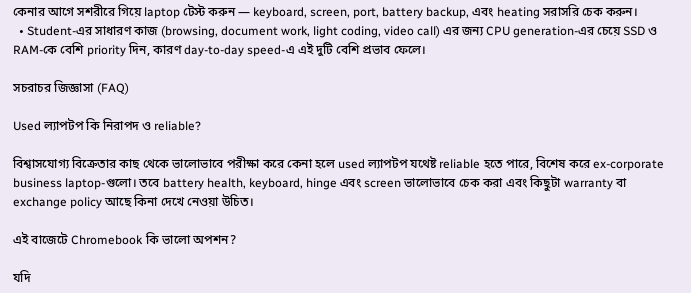কেনার আগে সশরীরে গিয়ে laptop টেস্ট করুন — keyboard, screen, port, battery backup, এবং heating সরাসরি চেক করুন।
  • Student-এর সাধারণ কাজ (browsing, document work, light coding, video call) এর জন্য CPU generation-এর চেয়ে SSD ও RAM-কে বেশি priority দিন, কারণ day-to-day speed-এ এই দুটি বেশি প্রভাব ফেলে।

সচরাচর জিজ্ঞাসা (FAQ)

Used ল্যাপটপ কি নিরাপদ ও reliable?

বিশ্বাসযোগ্য বিক্রেতার কাছ থেকে ভালোভাবে পরীক্ষা করে কেনা হলে used ল্যাপটপ যথেষ্ট reliable হতে পারে, বিশেষ করে ex-corporate business laptop-গুলো। তবে battery health, keyboard, hinge এবং screen ভালোভাবে চেক করা এবং কিছুটা warranty বা exchange policy আছে কিনা দেখে নেওয়া উচিত।

এই বাজেটে Chromebook কি ভালো অপশন?

যদি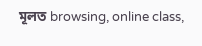মূলত browsing, online class,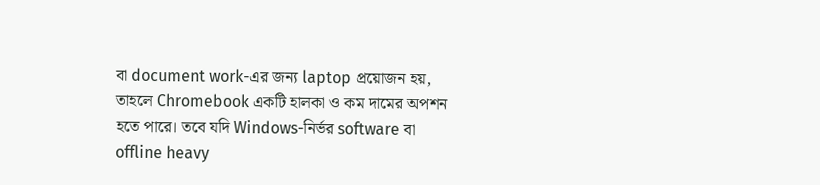বা document work-এর জন্য laptop প্রয়োজন হয়, তাহলে Chromebook একটি হালকা ও কম দামের অপশন হতে পারে। তবে যদি Windows-নির্ভর software বা offline heavy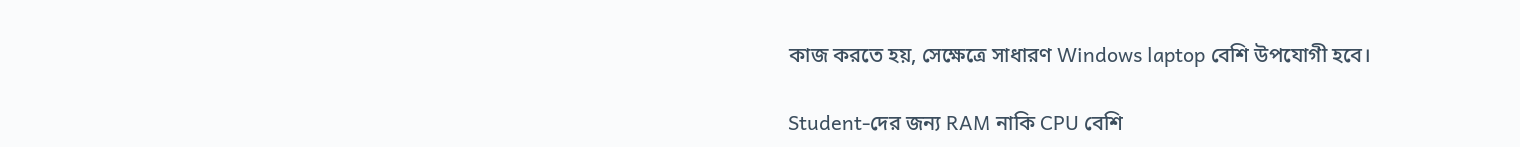কাজ করতে হয়, সেক্ষেত্রে সাধারণ Windows laptop বেশি উপযোগী হবে।

Student-দের জন্য RAM নাকি CPU বেশি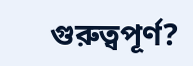গুরুত্বপূর্ণ?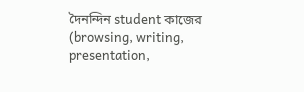দৈনন্দিন student কাজের (browsing, writing, presentation,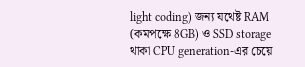light coding) জন্য যথেষ্ট RAM (কমপক্ষে 8GB) ও SSD storage থাকা CPU generation-এর চেয়ে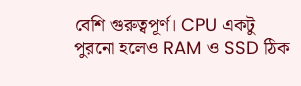বেশি গুরুত্বপূর্ণ। CPU একটু পুরনো হলেও RAM ও SSD ঠিক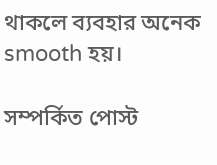থাকলে ব্যবহার অনেক smooth হয়।

সম্পর্কিত পোস্ট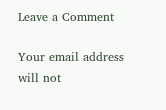Leave a Comment

Your email address will not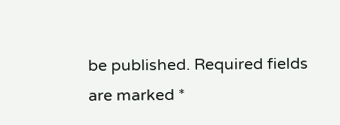be published. Required fields are marked *